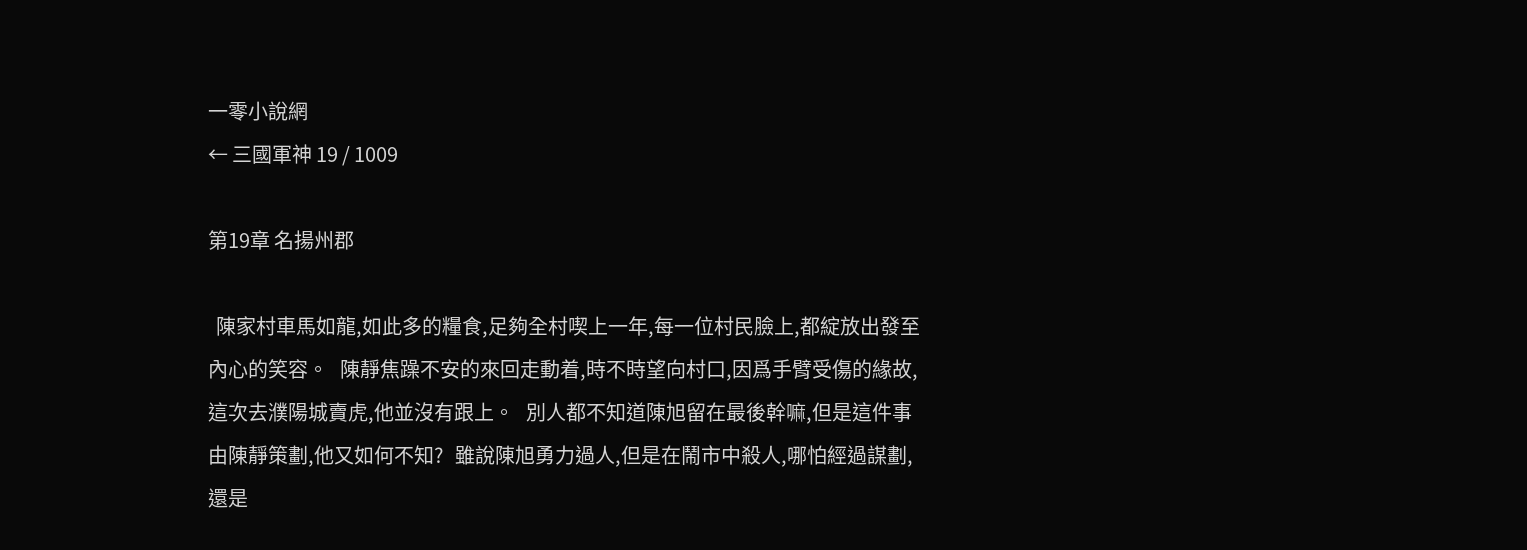一零小說網
← 三國軍神 19 / 1009

第19章 名揚州郡

  陳家村車馬如龍,如此多的糧食,足夠全村喫上一年,每一位村民臉上,都綻放出發至內心的笑容。   陳靜焦躁不安的來回走動着,時不時望向村口,因爲手臂受傷的緣故,這次去濮陽城賣虎,他並沒有跟上。   別人都不知道陳旭留在最後幹嘛,但是這件事由陳靜策劃,他又如何不知?   雖說陳旭勇力過人,但是在鬧市中殺人,哪怕經過謀劃,還是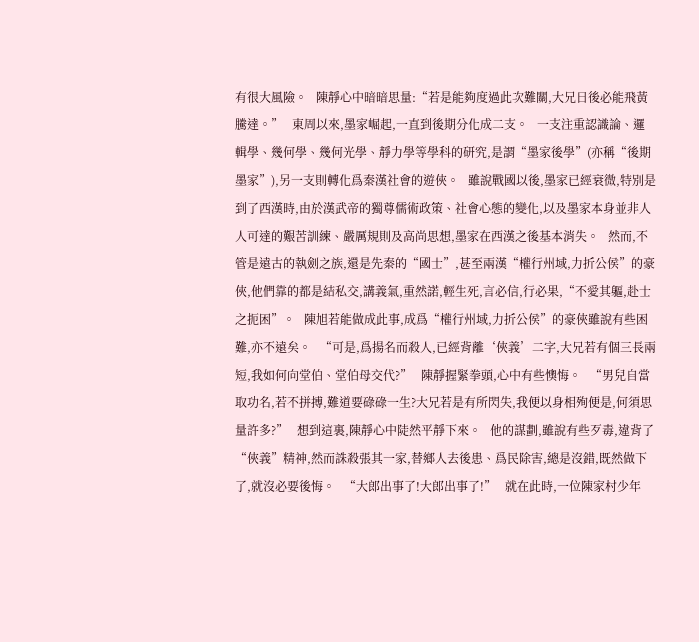有很大風險。   陳靜心中暗暗思量:“若是能夠度過此次難關,大兄日後必能飛黃騰達。”   東周以來,墨家崛起,一直到後期分化成二支。   一支注重認識論、邏輯學、幾何學、幾何光學、靜力學等學科的研究,是謂“墨家後學”(亦稱“後期墨家”),另一支則轉化爲秦漢社會的遊俠。   雖說戰國以後,墨家已經衰微,特別是到了西漢時,由於漢武帝的獨尊儒術政策、社會心態的變化,以及墨家本身並非人人可達的艱苦訓練、嚴厲規則及高尚思想,墨家在西漢之後基本消失。   然而,不管是遠古的執劍之族,還是先秦的“國士”,甚至兩漢“權行州域,力折公侯”的豪俠,他們靠的都是結私交,講義氣,重然諾,輕生死,言必信,行必果,“不愛其軀,赴士之扼困”。   陳旭若能做成此事,成爲“權行州域,力折公侯”的豪俠雖說有些困難,亦不遠矣。   “可是,爲揚名而殺人,已經背離‘俠義’二字,大兄若有個三長兩短,我如何向堂伯、堂伯母交代?”   陳靜握緊拳頭,心中有些懊悔。   “男兒自當取功名,若不拼搏,難道要碌碌一生?大兄若是有所閃失,我便以身相殉便是,何須思量許多?”   想到這裏,陳靜心中陡然平靜下來。   他的謀劃,雖說有些歹毒,違背了“俠義”精神,然而誅殺張其一家,替鄉人去後患、爲民除害,總是沒錯,既然做下了,就沒必要後悔。   “大郎出事了!大郎出事了!”   就在此時,一位陳家村少年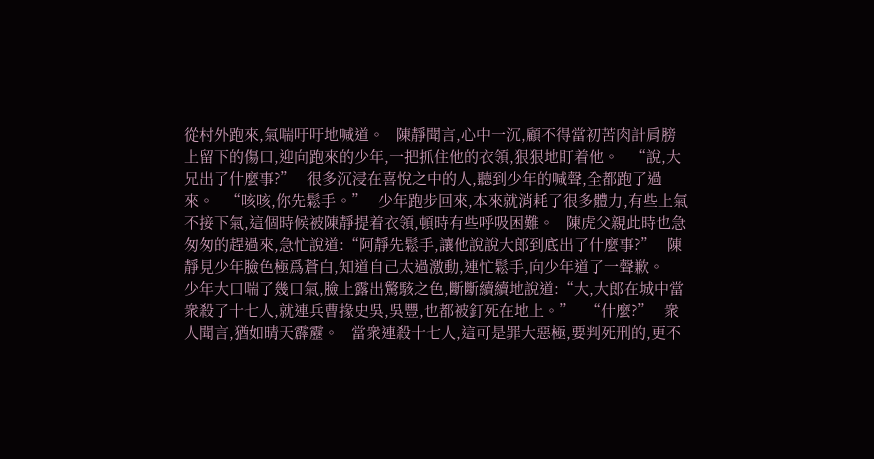從村外跑來,氣喘吁吁地喊道。   陳靜聞言,心中一沉,顧不得當初苦肉計肩膀上留下的傷口,迎向跑來的少年,一把抓住他的衣領,狠狠地盯着他。   “說,大兄出了什麼事?”   很多沉浸在喜悅之中的人,聽到少年的喊聲,全都跑了過來。   “咳咳,你先鬆手。”   少年跑步回來,本來就消耗了很多體力,有些上氣不接下氣,這個時候被陳靜提着衣領,頓時有些呼吸困難。   陳虎父親此時也急匆匆的趕過來,急忙說道:“阿靜先鬆手,讓他說說大郎到底出了什麼事?”   陳靜見少年臉色極爲蒼白,知道自己太過激動,連忙鬆手,向少年道了一聲歉。   少年大口喘了幾口氣,臉上露出驚駭之色,斷斷續續地說道:“大,大郎在城中當衆殺了十七人,就連兵曹掾史吳,吳豐,也都被釘死在地上。”   “什麼?”   衆人聞言,猶如晴天霹靂。   當衆連殺十七人,這可是罪大惡極,要判死刑的,更不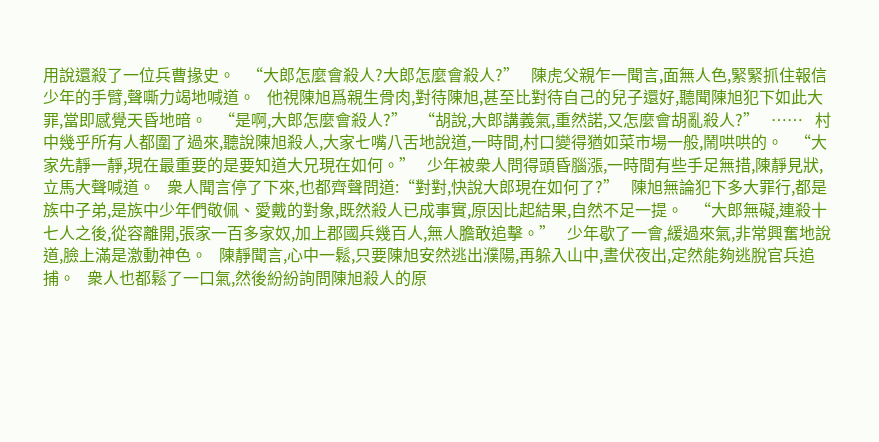用說還殺了一位兵曹掾史。   “大郎怎麼會殺人?大郎怎麼會殺人?”   陳虎父親乍一聞言,面無人色,緊緊抓住報信少年的手臂,聲嘶力竭地喊道。   他視陳旭爲親生骨肉,對待陳旭,甚至比對待自己的兒子還好,聽聞陳旭犯下如此大罪,當即感覺天昏地暗。   “是啊,大郎怎麼會殺人?”   “胡說,大郎講義氣,重然諾,又怎麼會胡亂殺人?”   ……   村中幾乎所有人都圍了過來,聽說陳旭殺人,大家七嘴八舌地說道,一時間,村口變得猶如菜市場一般,鬧哄哄的。   “大家先靜一靜,現在最重要的是要知道大兄現在如何。”   少年被衆人問得頭昏腦漲,一時間有些手足無措,陳靜見狀,立馬大聲喊道。   衆人聞言停了下來,也都齊聲問道:“對對,快說大郎現在如何了?”   陳旭無論犯下多大罪行,都是族中子弟,是族中少年們敬佩、愛戴的對象,既然殺人已成事實,原因比起結果,自然不足一提。   “大郎無礙,連殺十七人之後,從容離開,張家一百多家奴,加上郡國兵幾百人,無人膽敢追擊。”   少年歇了一會,緩過來氣,非常興奮地說道,臉上滿是激動神色。   陳靜聞言,心中一鬆,只要陳旭安然逃出濮陽,再躲入山中,晝伏夜出,定然能夠逃脫官兵追捕。   衆人也都鬆了一口氣,然後紛紛詢問陳旭殺人的原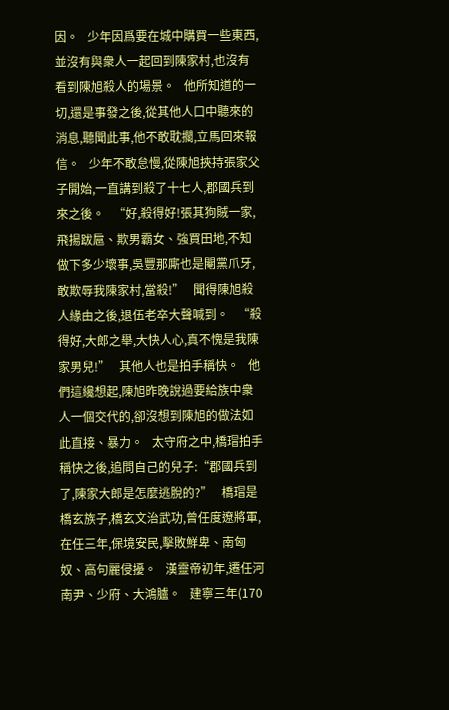因。   少年因爲要在城中購買一些東西,並沒有與衆人一起回到陳家村,也沒有看到陳旭殺人的場景。   他所知道的一切,還是事發之後,從其他人口中聽來的消息,聽聞此事,他不敢耽擱,立馬回來報信。   少年不敢怠慢,從陳旭挾持張家父子開始,一直講到殺了十七人,郡國兵到來之後。   “好,殺得好!張其狗賊一家,飛揚跋扈、欺男霸女、強買田地,不知做下多少壞事,吳豐那廝也是閹黨爪牙,敢欺辱我陳家村,當殺!”   聞得陳旭殺人緣由之後,退伍老卒大聲喊到。   “殺得好,大郎之舉,大快人心,真不愧是我陳家男兒!”   其他人也是拍手稱快。   他們這纔想起,陳旭昨晚說過要給族中衆人一個交代的,卻沒想到陳旭的做法如此直接、暴力。   太守府之中,橋瑁拍手稱快之後,追問自己的兒子:“郡國兵到了,陳家大郎是怎麼逃脫的?”   橋瑁是橋玄族子,橋玄文治武功,曾任度遼將軍,在任三年,保境安民,擊敗鮮卑、南匈奴、高句麗侵擾。   漢靈帝初年,遷任河南尹、少府、大鴻臚。   建寧三年(170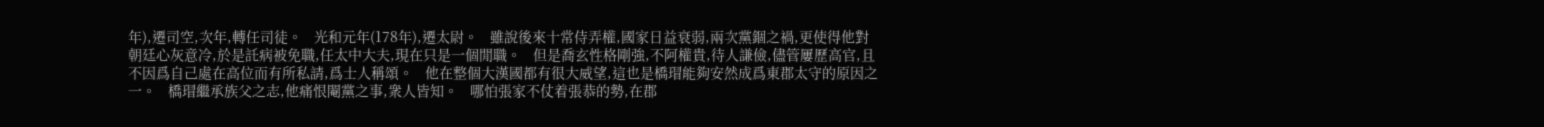年),遷司空,次年,轉任司徒。   光和元年(178年),遷太尉。   雖說後來十常侍弄權,國家日益衰弱,兩次黨錮之禍,更使得他對朝廷心灰意冷,於是託病被免職,任太中大夫,現在只是一個閒職。   但是喬玄性格剛強,不阿權貴,待人謙儉,儘管屢歷高官,且不因爲自己處在高位而有所私請,爲士人稱頌。   他在整個大漢國都有很大威望,這也是橋瑁能夠安然成爲東郡太守的原因之一。   橋瑁繼承族父之志,他痛恨閹黨之事,衆人皆知。   哪怕張家不仗着張恭的勢,在郡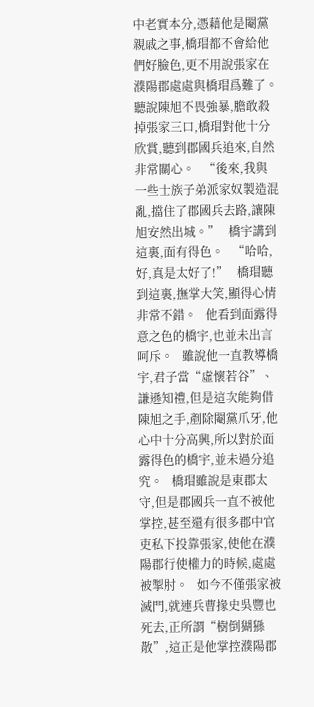中老實本分,憑藉他是閹黨親戚之事,橋瑁都不會給他們好臉色,更不用說張家在濮陽郡處處與橋瑁爲難了。   聽說陳旭不畏強暴,膽敢殺掉張家三口,橋瑁對他十分欣賞,聽到郡國兵追來,自然非常關心。   “後來,我與一些士族子弟派家奴製造混亂,擋住了郡國兵去路,讓陳旭安然出城。”   橋宇講到這裏,面有得色。   “哈哈,好,真是太好了!”   橋瑁聽到這裏,撫掌大笑,顯得心情非常不錯。   他看到面露得意之色的橋宇,也並未出言呵斥。   雖說他一直教導橋宇,君子當“虛懷若谷”、謙遜知禮,但是這次能夠借陳旭之手,剷除閹黨爪牙,他心中十分高興,所以對於面露得色的橋宇,並未過分追究。   橋瑁雖說是東郡太守,但是郡國兵一直不被他掌控,甚至還有很多郡中官吏私下投靠張家,使他在濮陽郡行使權力的時候,處處被掣肘。   如今不僅張家被滅門,就連兵曹掾史吳豐也死去,正所謂“樹倒猢猻散”,這正是他掌控濮陽郡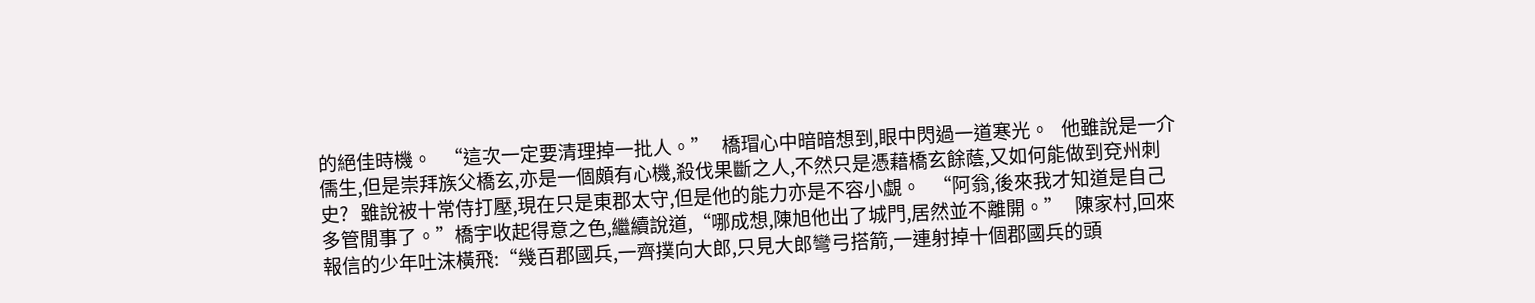的絕佳時機。   “這次一定要清理掉一批人。”   橋瑁心中暗暗想到,眼中閃過一道寒光。   他雖說是一介儒生,但是崇拜族父橋玄,亦是一個頗有心機,殺伐果斷之人,不然只是憑藉橋玄餘蔭,又如何能做到兗州刺史?   雖說被十常侍打壓,現在只是東郡太守,但是他的能力亦是不容小覷。   “阿翁,後來我才知道是自己多管閒事了。”橋宇收起得意之色,繼續說道,“哪成想,陳旭他出了城門,居然並不離開。”   陳家村,回來報信的少年吐沫橫飛:“幾百郡國兵,一齊撲向大郎,只見大郎彎弓搭箭,一連射掉十個郡國兵的頭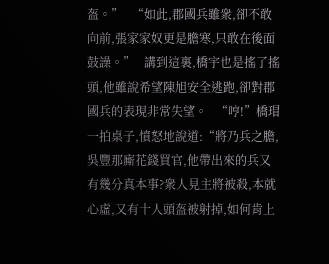盔。”   “如此,郡國兵雖衆,卻不敢向前,張家家奴更是膽寒,只敢在後面鼓譟。”   講到這裏,橋宇也是搖了搖頭,他雖說希望陳旭安全逃跑,卻對郡國兵的表現非常失望。   “哼!”橋瑁一拍桌子,憤怒地說道:“將乃兵之膽,吳豐那廝花錢買官,他帶出來的兵又有幾分真本事?衆人見主將被殺,本就心虛,又有十人頭盔被射掉,如何肯上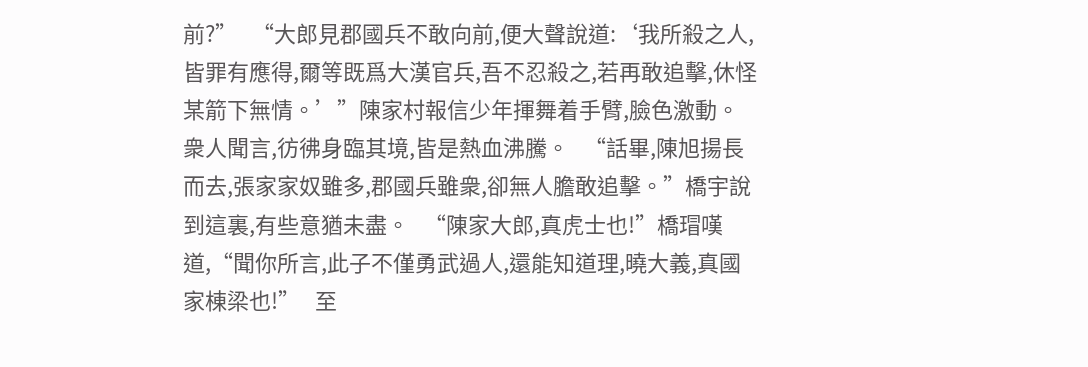前?”   “大郎見郡國兵不敢向前,便大聲說道:‘我所殺之人,皆罪有應得,爾等既爲大漢官兵,吾不忍殺之,若再敢追擊,休怪某箭下無情。’”陳家村報信少年揮舞着手臂,臉色激動。   衆人聞言,彷彿身臨其境,皆是熱血沸騰。   “話畢,陳旭揚長而去,張家家奴雖多,郡國兵雖衆,卻無人膽敢追擊。”橋宇說到這裏,有些意猶未盡。   “陳家大郎,真虎士也!”橋瑁嘆道,“聞你所言,此子不僅勇武過人,還能知道理,曉大義,真國家棟梁也!”   至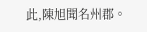此,陳旭聞名州郡。